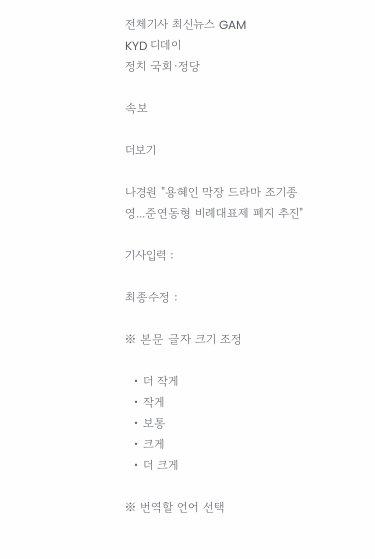전체기사 최신뉴스 GAM
KYD 디데이
정치 국회·정당

속보

더보기

나경원 "용혜인 막장 드라마 조기종영...준연동형 비례대표제 폐지 추진"

기사입력 :

최종수정 :

※ 본문 글자 크기 조정

  • 더 작게
  • 작게
  • 보통
  • 크게
  • 더 크게

※ 번역할 언어 선택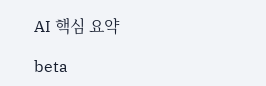AI 핵심 요약

beta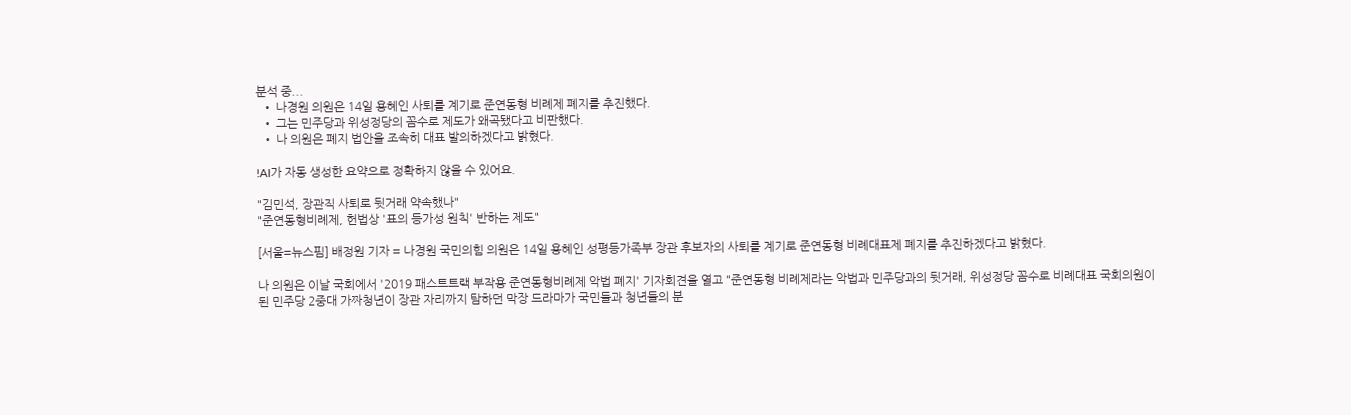분석 중...
  • 나경원 의원은 14일 용혜인 사퇴를 계기로 준연동형 비례제 폐지를 추진했다.
  • 그는 민주당과 위성정당의 꼼수로 제도가 왜곡됐다고 비판했다.
  • 나 의원은 폐지 법안을 조속히 대표 발의하겠다고 밝혔다.

!AI가 자동 생성한 요약으로 정확하지 않을 수 있어요.

"김민석, 장관직 사퇴로 뒷거래 약속했나"
"준연동형비례제, 헌법상 '표의 등가성 원칙' 반하는 제도"

[서울=뉴스핌] 배정원 기자 = 나경원 국민의힘 의원은 14일 용혜인 성평등가족부 장관 후보자의 사퇴를 계기로 준연동형 비례대표제 폐지를 추진하겠다고 밝혔다.

나 의원은 이날 국회에서 '2019 패스트트랙 부작용 준연동형비례제 악법 폐지' 기자회견을 열고 "준연동형 비례제라는 악법과 민주당과의 뒷거래, 위성정당 꼼수로 비례대표 국회의원이 된 민주당 2중대 가짜청년이 장관 자리까지 탐하던 막장 드라마가 국민들과 청년들의 분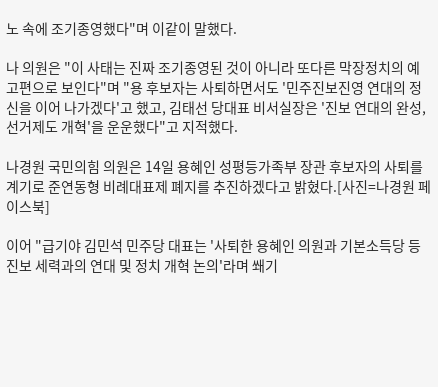노 속에 조기종영했다"며 이같이 말했다.

나 의원은 "이 사태는 진짜 조기종영된 것이 아니라 또다른 막장정치의 예고편으로 보인다"며 "용 후보자는 사퇴하면서도 '민주진보진영 연대의 정신을 이어 나가겠다'고 했고, 김태선 당대표 비서실장은 '진보 연대의 완성, 선거제도 개혁'을 운운했다"고 지적했다.

나경원 국민의힘 의원은 14일 용혜인 성평등가족부 장관 후보자의 사퇴를 계기로 준연동형 비례대표제 폐지를 추진하겠다고 밝혔다.[사진=나경원 페이스북]

이어 "급기야 김민석 민주당 대표는 '사퇴한 용혜인 의원과 기본소득당 등 진보 세력과의 연대 및 정치 개혁 논의'라며 쐐기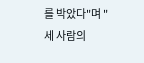를 박았다"며 "세 사람의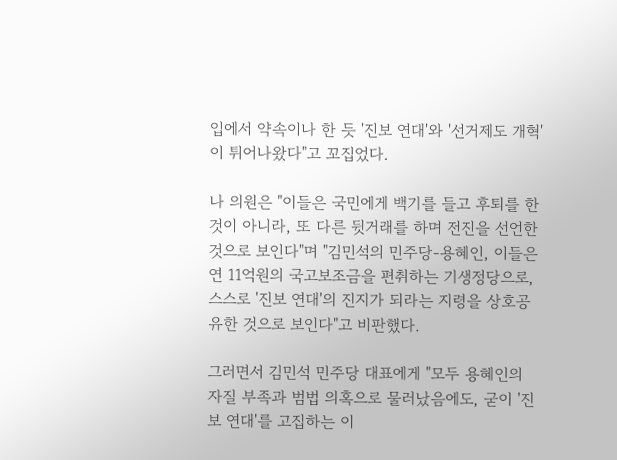입에서 약속이나 한 듯 '진보 연대'와 '선거제도 개혁'이 튀어나왔다"고 꼬집었다.

나 의원은 "이들은 국민에게 백기를 들고 후퇴를 한 것이 아니라, 또 다른 뒷거래를 하며 전진을 선언한 것으로 보인다"며 "김민석의 민주당-용혜인, 이들은 연 11억원의 국고보조금을 편취하는 기생정당으로, 스스로 '진보 연대'의 진지가 되라는 지령을 상호공유한 것으로 보인다"고 비판했다.

그러면서 김민석 민주당 대표에게 "모두 용혜인의 자질 부족과 범법 의혹으로 물러났음에도, 굳이 '진보 연대'를 고집하는 이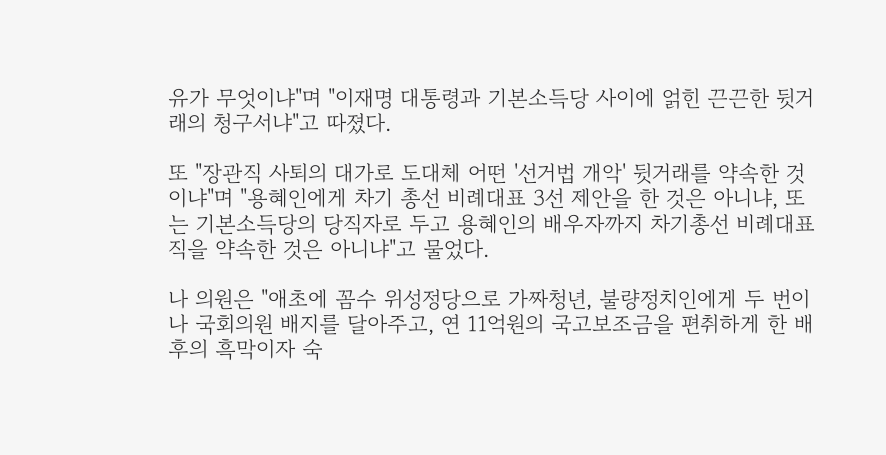유가 무엇이냐"며 "이재명 대통령과 기본소득당 사이에 얽힌 끈끈한 뒷거래의 청구서냐"고 따졌다.

또 "장관직 사퇴의 대가로 도대체 어떤 '선거법 개악' 뒷거래를 약속한 것이냐"며 "용혜인에게 차기 총선 비례대표 3선 제안을 한 것은 아니냐, 또는 기본소득당의 당직자로 두고 용혜인의 배우자까지 차기총선 비례대표직을 약속한 것은 아니냐"고 물었다.

나 의원은 "애초에 꼼수 위성정당으로 가짜청년, 불량정치인에게 두 번이나 국회의원 배지를 달아주고, 연 11억원의 국고보조금을 편취하게 한 배후의 흑막이자 숙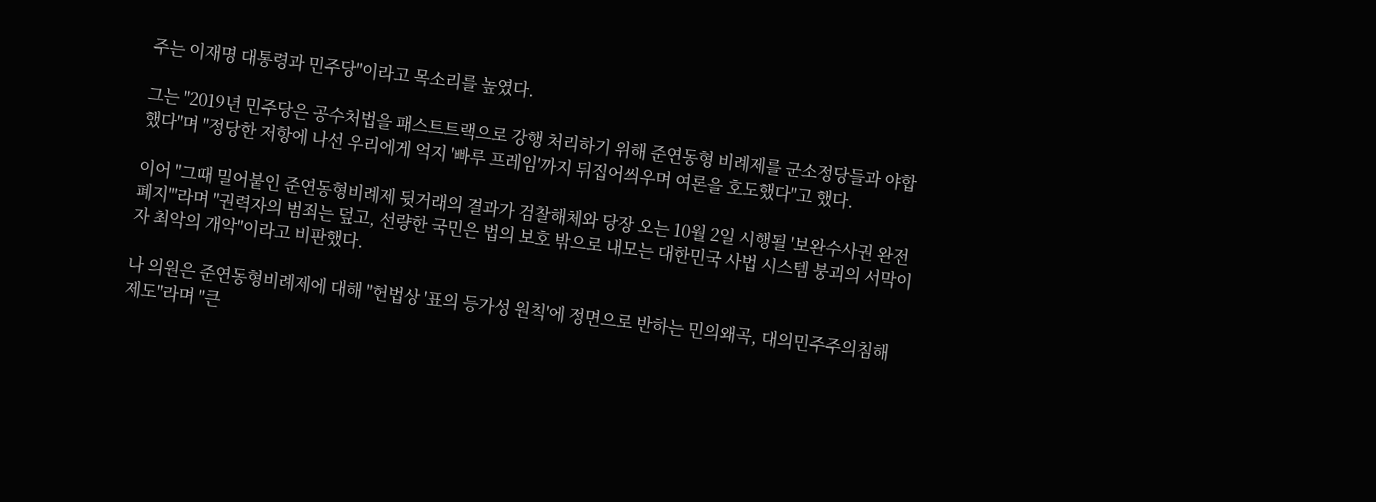주는 이재명 대통령과 민주당"이라고 목소리를 높였다.

그는 "2019년 민주당은 공수처법을 패스트트랙으로 강행 처리하기 위해 준연동형 비례제를 군소정당들과 야합했다"며 "정당한 저항에 나선 우리에게 억지 '빠루 프레임'까지 뒤집어씌우며 여론을 호도했다"고 했다.

이어 "그때 밀어붙인 준연동형비례제 뒷거래의 결과가 검찰해체와 당장 오는 10월 2일 시행될 '보완수사권 완전 폐지'"라며 "권력자의 범죄는 덮고, 선량한 국민은 법의 보호 밖으로 내모는 대한민국 사법 시스템 붕괴의 서막이자 최악의 개악"이라고 비판했다.

나 의원은 준연동형비례제에 대해 "헌법상 '표의 등가성 원칙'에 정면으로 반하는 민의왜곡, 대의민주주의침해 제도"라며 "큰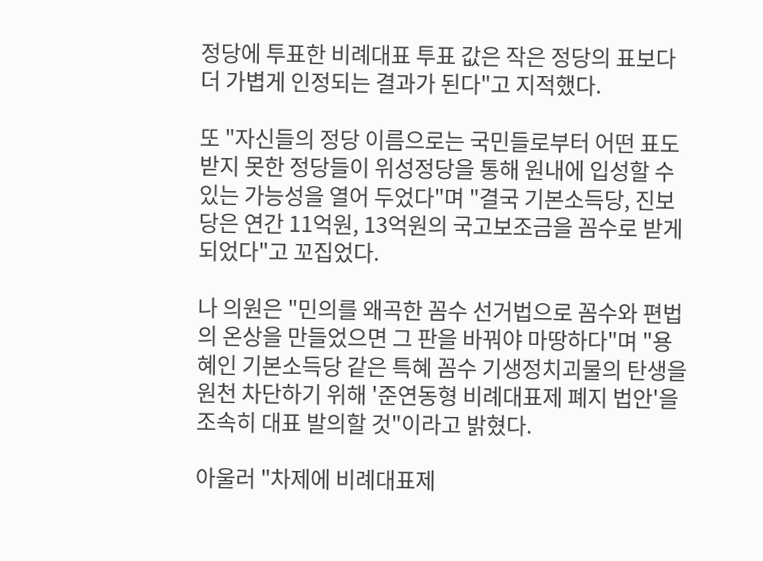정당에 투표한 비례대표 투표 값은 작은 정당의 표보다 더 가볍게 인정되는 결과가 된다"고 지적했다.

또 "자신들의 정당 이름으로는 국민들로부터 어떤 표도 받지 못한 정당들이 위성정당을 통해 원내에 입성할 수 있는 가능성을 열어 두었다"며 "결국 기본소득당, 진보당은 연간 11억원, 13억원의 국고보조금을 꼼수로 받게 되었다"고 꼬집었다.

나 의원은 "민의를 왜곡한 꼼수 선거법으로 꼼수와 편법의 온상을 만들었으면 그 판을 바꿔야 마땅하다"며 "용혜인 기본소득당 같은 특혜 꼼수 기생정치괴물의 탄생을 원천 차단하기 위해 '준연동형 비례대표제 폐지 법안'을 조속히 대표 발의할 것"이라고 밝혔다.

아울러 "차제에 비례대표제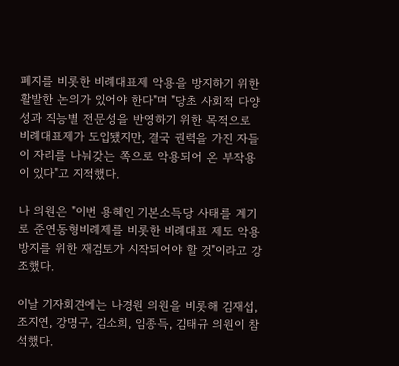폐지를 비롯한 비례대표제 악용을 방지하기 위한 활발한 논의가 있어야 한다"며 "당초 사회적 다양성과 직능별 전문성을 반영하기 위한 목적으로 비례대표제가 도입됐지만, 결국 권력을 가진 자들이 자리를 나눠갖는 쪽으로 악용되어 온 부작용이 있다"고 지적했다.

나 의원은 "이번 용혜인 기본소득당 사태를 계기로 준연동형비례제를 비롯한 비례대표 제도 악용방지를 위한 재검토가 시작되어야 할 것"이라고 강조했다.

이날 기자회견에는 나경원 의원을 비롯해 김재섭, 조지연, 강명구, 김소희, 임종득, 김태규 의원이 참석했다.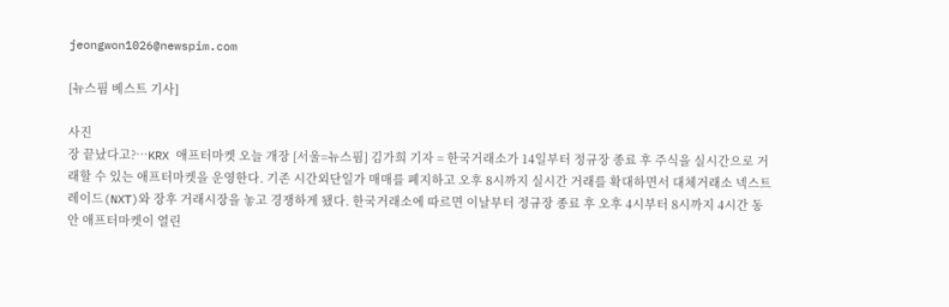jeongwon1026@newspim.com

[뉴스핌 베스트 기사]

사진
장 끝났다고?…KRX 애프터마켓 오늘 개장 [서울=뉴스핌] 김가희 기자 = 한국거래소가 14일부터 정규장 종료 후 주식을 실시간으로 거래할 수 있는 애프터마켓을 운영한다. 기존 시간외단일가 매매를 폐지하고 오후 8시까지 실시간 거래를 확대하면서 대체거래소 넥스트레이드(NXT)와 장후 거래시장을 놓고 경쟁하게 됐다. 한국거래소에 따르면 이날부터 정규장 종료 후 오후 4시부터 8시까지 4시간 동안 애프터마켓이 열린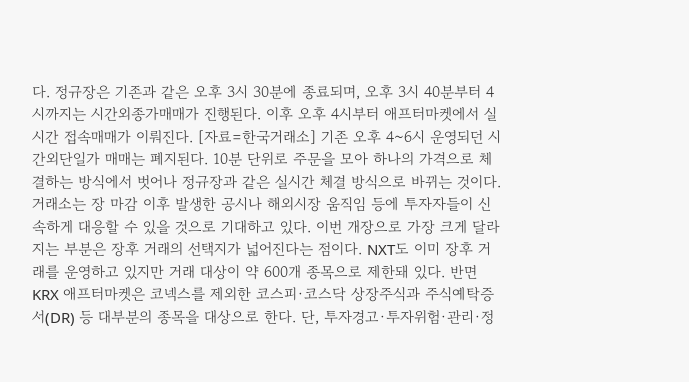다. 정규장은 기존과 같은 오후 3시 30분에 종료되며, 오후 3시 40분부터 4시까지는 시간외종가매매가 진행된다. 이후 오후 4시부터 애프터마켓에서 실시간 접속매매가 이뤄진다. [자료=한국거래소] 기존 오후 4~6시 운영되던 시간외단일가 매매는 폐지된다. 10분 단위로 주문을 모아 하나의 가격으로 체결하는 방식에서 벗어나 정규장과 같은 실시간 체결 방식으로 바뀌는 것이다. 거래소는 장 마감 이후 발생한 공시나 해외시장 움직임 등에 투자자들이 신속하게 대응할 수 있을 것으로 기대하고 있다. 이번 개장으로 가장 크게 달라지는 부분은 장후 거래의 선택지가 넓어진다는 점이다. NXT도 이미 장후 거래를 운영하고 있지만 거래 대상이 약 600개 종목으로 제한돼 있다. 반면 KRX 애프터마켓은 코넥스를 제외한 코스피·코스닥 상장주식과 주식예탁증서(DR) 등 대부분의 종목을 대상으로 한다. 단, 투자경고·투자위험·관리·정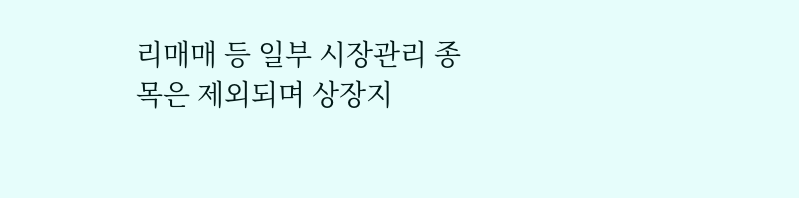리매매 등 일부 시장관리 종목은 제외되며 상장지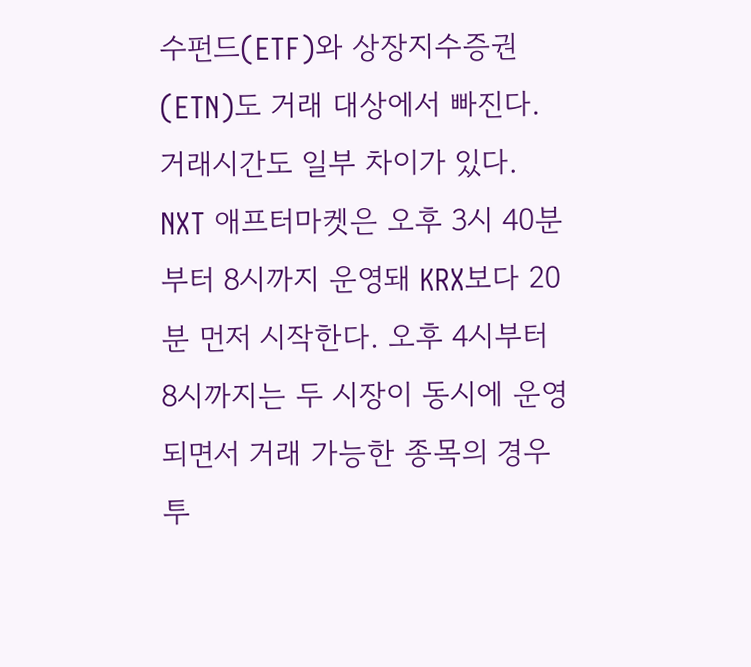수펀드(ETF)와 상장지수증권(ETN)도 거래 대상에서 빠진다. 거래시간도 일부 차이가 있다. NXT 애프터마켓은 오후 3시 40분부터 8시까지 운영돼 KRX보다 20분 먼저 시작한다. 오후 4시부터 8시까지는 두 시장이 동시에 운영되면서 거래 가능한 종목의 경우 투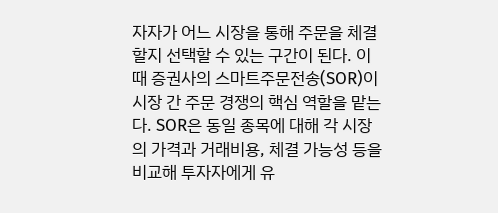자자가 어느 시장을 통해 주문을 체결할지 선택할 수 있는 구간이 된다. 이때 증권사의 스마트주문전송(SOR)이 시장 간 주문 경쟁의 핵심 역할을 맡는다. SOR은 동일 종목에 대해 각 시장의 가격과 거래비용, 체결 가능성 등을 비교해 투자자에게 유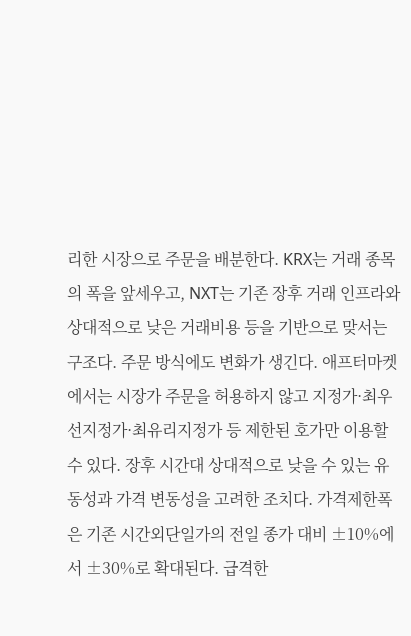리한 시장으로 주문을 배분한다. KRX는 거래 종목의 폭을 앞세우고, NXT는 기존 장후 거래 인프라와 상대적으로 낮은 거래비용 등을 기반으로 맞서는 구조다. 주문 방식에도 변화가 생긴다. 애프터마켓에서는 시장가 주문을 허용하지 않고 지정가·최우선지정가·최유리지정가 등 제한된 호가만 이용할 수 있다. 장후 시간대 상대적으로 낮을 수 있는 유동성과 가격 변동성을 고려한 조치다. 가격제한폭은 기존 시간외단일가의 전일 종가 대비 ±10%에서 ±30%로 확대된다. 급격한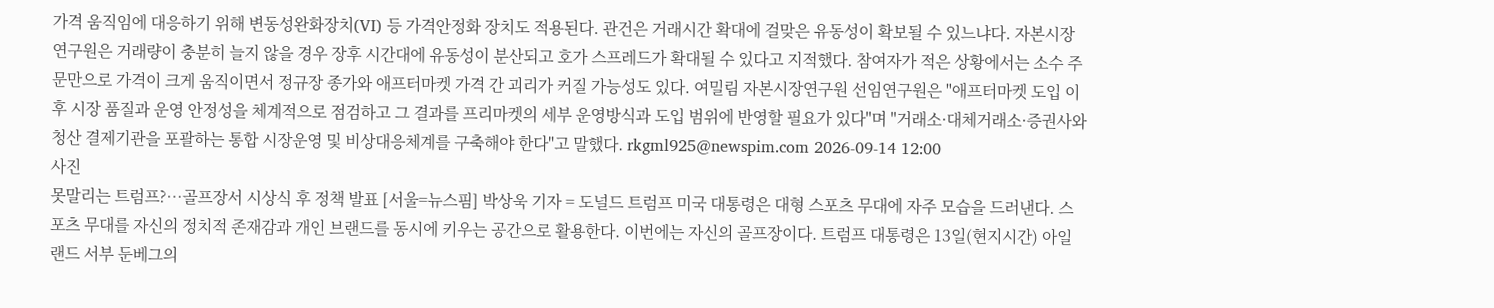가격 움직임에 대응하기 위해 변동성완화장치(VI) 등 가격안정화 장치도 적용된다. 관건은 거래시간 확대에 걸맞은 유동성이 확보될 수 있느냐다. 자본시장연구원은 거래량이 충분히 늘지 않을 경우 장후 시간대에 유동성이 분산되고 호가 스프레드가 확대될 수 있다고 지적했다. 참여자가 적은 상황에서는 소수 주문만으로 가격이 크게 움직이면서 정규장 종가와 애프터마켓 가격 간 괴리가 커질 가능성도 있다. 여밀림 자본시장연구원 선임연구원은 "애프터마켓 도입 이후 시장 품질과 운영 안정성을 체계적으로 점검하고 그 결과를 프리마켓의 세부 운영방식과 도입 범위에 반영할 필요가 있다"며 "거래소·대체거래소·증권사와 청산 결제기관을 포괄하는 통합 시장운영 및 비상대응체계를 구축해야 한다"고 말했다. rkgml925@newspim.com 2026-09-14 12:00
사진
못말리는 트럼프?…골프장서 시상식 후 정책 발표 [서울=뉴스핌] 박상욱 기자 = 도널드 트럼프 미국 대통령은 대형 스포츠 무대에 자주 모습을 드러낸다. 스포츠 무대를 자신의 정치적 존재감과 개인 브랜드를 동시에 키우는 공간으로 활용한다. 이번에는 자신의 골프장이다. 트럼프 대통령은 13일(현지시간) 아일랜드 서부 둔베그의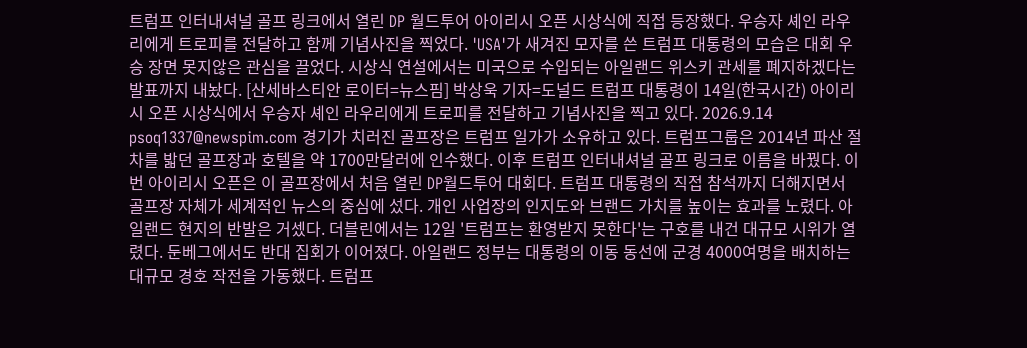트럼프 인터내셔널 골프 링크에서 열린 DP 월드투어 아이리시 오픈 시상식에 직접 등장했다. 우승자 셰인 라우리에게 트로피를 전달하고 함께 기념사진을 찍었다. 'USA'가 새겨진 모자를 쓴 트럼프 대통령의 모습은 대회 우승 장면 못지않은 관심을 끌었다. 시상식 연설에서는 미국으로 수입되는 아일랜드 위스키 관세를 폐지하겠다는 발표까지 내놨다. [산세바스티안 로이터=뉴스핌] 박상욱 기자=도널드 트럼프 대통령이 14일(한국시간) 아이리시 오픈 시상식에서 우승자 셰인 라우리에게 트로피를 전달하고 기념사진을 찍고 있다. 2026.9.14 psoq1337@newspim.com 경기가 치러진 골프장은 트럼프 일가가 소유하고 있다. 트럼프그룹은 2014년 파산 절차를 밟던 골프장과 호텔을 약 1700만달러에 인수했다. 이후 트럼프 인터내셔널 골프 링크로 이름을 바꿨다. 이번 아이리시 오픈은 이 골프장에서 처음 열린 DP월드투어 대회다. 트럼프 대통령의 직접 참석까지 더해지면서 골프장 자체가 세계적인 뉴스의 중심에 섰다. 개인 사업장의 인지도와 브랜드 가치를 높이는 효과를 노렸다. 아일랜드 현지의 반발은 거셌다. 더블린에서는 12일 '트럼프는 환영받지 못한다'는 구호를 내건 대규모 시위가 열렸다. 둔베그에서도 반대 집회가 이어졌다. 아일랜드 정부는 대통령의 이동 동선에 군경 4000여명을 배치하는 대규모 경호 작전을 가동했다. 트럼프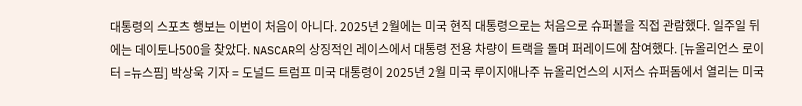대통령의 스포츠 행보는 이번이 처음이 아니다. 2025년 2월에는 미국 현직 대통령으로는 처음으로 슈퍼볼을 직접 관람했다. 일주일 뒤에는 데이토나500을 찾았다. NASCAR의 상징적인 레이스에서 대통령 전용 차량이 트랙을 돌며 퍼레이드에 참여했다. [뉴올리언스 로이터 =뉴스핌] 박상욱 기자 = 도널드 트럼프 미국 대통령이 2025년 2월 미국 루이지애나주 뉴올리언스의 시저스 슈퍼돔에서 열리는 미국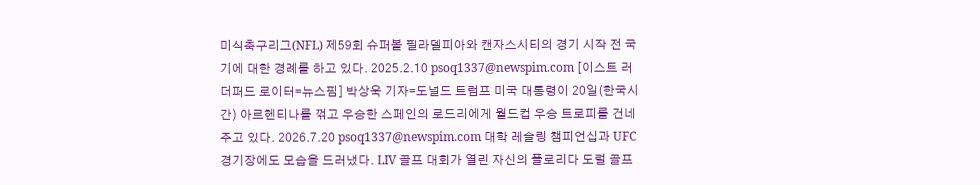미식축구리그(NFL) 제59회 슈퍼볼 필라델피아와 캔자스시티의 경기 시작 전 국기에 대한 경례를 하고 있다. 2025.2.10 psoq1337@newspim.com [이스트 러더퍼드 로이터=뉴스핌] 박상욱 기자=도널드 트럼프 미국 대통령이 20일(한국시간) 아르헨티나를 꺾고 우승한 스페인의 로드리에게 월드컵 우승 트로피를 건네주고 있다. 2026.7.20 psoq1337@newspim.com 대학 레슬링 챔피언십과 UFC 경기장에도 모습을 드러냈다. LIV 골프 대회가 열린 자신의 플로리다 도럴 골프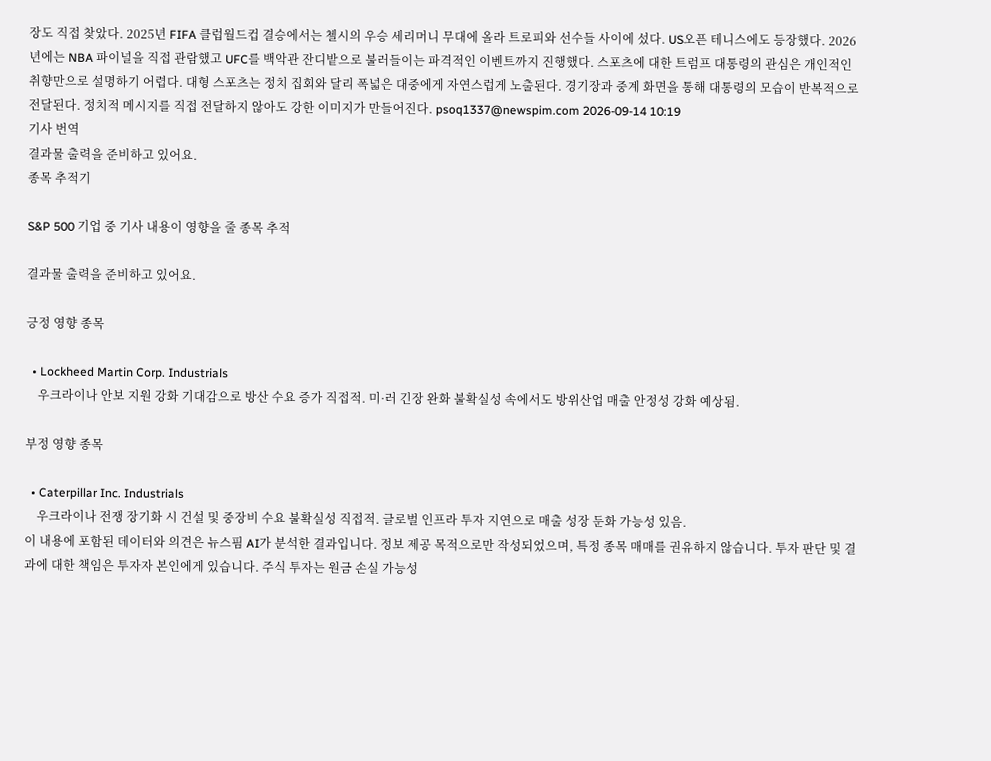장도 직접 찾았다. 2025년 FIFA 클럽월드컵 결승에서는 첼시의 우승 세리머니 무대에 올라 트로피와 선수들 사이에 섰다. US오픈 테니스에도 등장했다. 2026년에는 NBA 파이널을 직접 관람했고 UFC를 백악관 잔디밭으로 불러들이는 파격적인 이벤트까지 진행했다. 스포츠에 대한 트럼프 대통령의 관심은 개인적인 취향만으로 설명하기 어렵다. 대형 스포츠는 정치 집회와 달리 폭넓은 대중에게 자연스럽게 노출된다. 경기장과 중계 화면을 통해 대통령의 모습이 반복적으로 전달된다. 정치적 메시지를 직접 전달하지 않아도 강한 이미지가 만들어진다. psoq1337@newspim.com 2026-09-14 10:19
기사 번역
결과물 출력을 준비하고 있어요.
종목 추적기

S&P 500 기업 중 기사 내용이 영향을 줄 종목 추적

결과물 출력을 준비하고 있어요.

긍정 영향 종목

  • Lockheed Martin Corp. Industrials
    우크라이나 안보 지원 강화 기대감으로 방산 수요 증가 직접적. 미·러 긴장 완화 불확실성 속에서도 방위산업 매출 안정성 강화 예상됨.

부정 영향 종목

  • Caterpillar Inc. Industrials
    우크라이나 전쟁 장기화 시 건설 및 중장비 수요 불확실성 직접적. 글로벌 인프라 투자 지연으로 매출 성장 둔화 가능성 있음.
이 내용에 포함된 데이터와 의견은 뉴스핌 AI가 분석한 결과입니다. 정보 제공 목적으로만 작성되었으며, 특정 종목 매매를 권유하지 않습니다. 투자 판단 및 결과에 대한 책임은 투자자 본인에게 있습니다. 주식 투자는 원금 손실 가능성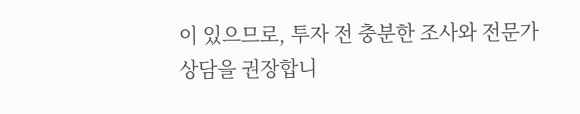이 있으므로, 투자 전 충분한 조사와 전문가 상담을 권장합니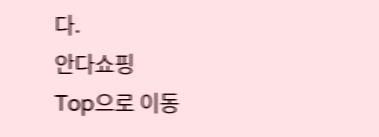다.
안다쇼핑
Top으로 이동